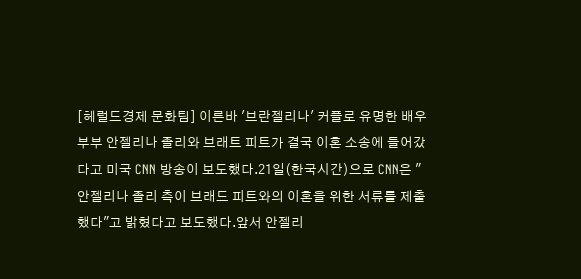[헤럴드경제 문화팀] 이른바 '브란젤리나' 커플로 유명한 배우 부부 안젤리나 졸리와 브래트 피트가 결국 이혼 소송에 들어갔다고 미국 CNN 방송이 보도했다.21일(한국시간)으로 CNN은 "안젤리나 졸리 측이 브래드 피트와의 이혼을 위한 서류를 제출했다"고 밝혔다고 보도했다.앞서 안젤리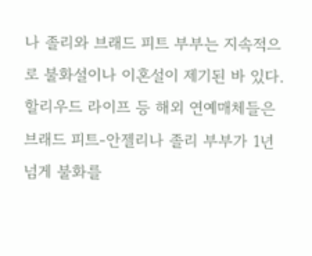나 졸리와 브래드 피트 부부는 지속적으로 불화설이나 이혼설이 제기된 바 있다. 할리우드 라이프 등 해외 연예매체들은 브래드 피트-안젤리나 졸리 부부가 1년 넘게 불화를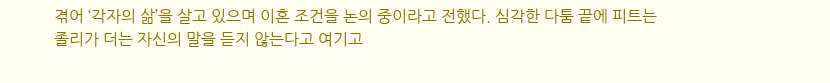겪어 ‘각자의 삶’을 살고 있으며 이혼 조건을 논의 중이라고 전했다. 심각한 다툼 끝에 피트는 졸리가 더는 자신의 말을 듣지 않는다고 여기고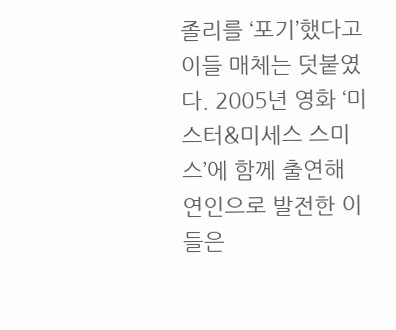졸리를 ‘포기’했다고 이들 매체는 덧붙였다. 2005년 영화 ‘미스터&미세스 스미스’에 함께 출연해 연인으로 발전한 이들은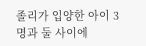졸리가 입양한 아이 3명과 둘 사이에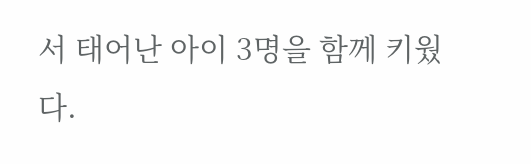서 태어난 아이 3명을 함께 키웠다.